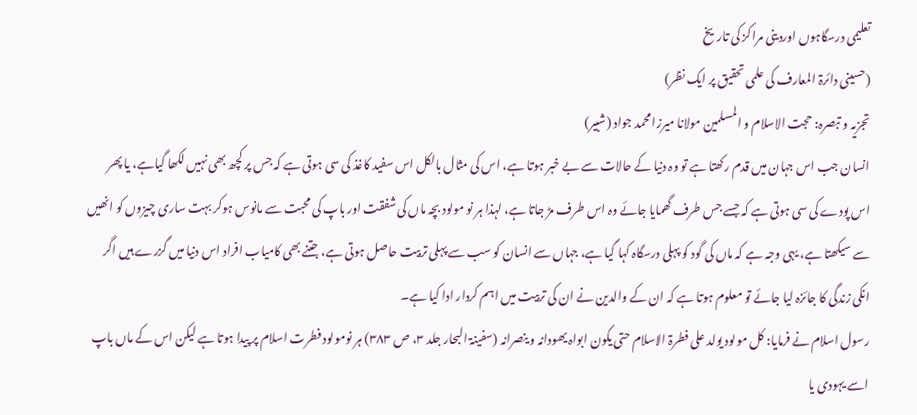تعلیمی درسگاہوں اوردینی مراکز کی تاریخ
(حسینی دائرۃ المعارف کی علمی تحقیق پر ایک نظر)
تجزیہ و تبصرہ: حجت الاسلام و المسلمین مولانا میرزا محمد جواد (شبیر)
انسان جب اس جہان میں قدم رکھتا ہے تو وہ دنیا کے حالات سے بے خبر ہوتا ہے، اس کی مثال بالکل اس سفید کاغذ کی سی ہوتی ہے کہ جس پر کچھ بھی نہیں لکھا گیاہے، یا پھر اس پودے کی سی ہوتی ہے کہ جسے جس طرف گھمایا جائے وہ اس طرف مڑ جاتا ہے، لہذا ہر نو مولود بچہ ماں کی شفقت اور باپ کی محبت سے مانوس ہوکر بہت ساری چیزوں کو انھیں سے سیکھتا ہے، یہی وجہ ہے کہ ماں کی گود کو پہلی درسگاہ کہا گیا ہے، جہاں سے انسان کو سب سے پہلی تربیت حاصل ہوتی ہے، جتنے بھی کامیاب افراد اس دنیا میں گزرے ہیں اگر انکی زندگی کا جائزہ لیا جائے تو معلوم ہوتا ہے کہ ان کے والدین نے ان کی تربیت میں اہم کردار ادا کیا ہے۔
رسول اسلام نے فرمایا: کل مولود یولد علی فطرۃ الاسلام حتی یکون ابواہ یھودانہ و ینصرانہ (سفینۃ البحار جلد ۳، ص ۳۸۳) ہر نومولود فطرت اسلام پر پیدا ہوتا ہے لیکن اس کے ماں باپ اسے یہودی یا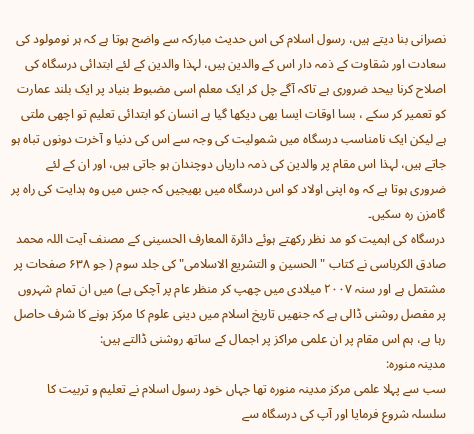نصرانی بنا دیتے ہیں، رسول اسلام کی اس حدیث مبارکہ سے واضح ہوتا ہے کہ ہر نومولود کی سعادت اور شقاوت کے ذمہ دار اس کے والدین ہیں، لہذا والدین کے لئے ابتدائی درسگاہ کی اصلاح کرنا بیحد ضروری ہے تاکہ آگے چل کر ایک معلم اسی مضبوط بنیاد پر ایک بلند عمارت کو تعمیر کر سکے ، بسا اوقات ایسا بھی دیکھا گیا ہے انسان کو ابتدائی تعلیم تو اچھی ملتی ہے لیکن ایک نامناسب درسگاہ میں شمولیت کی وجہ سے اس کی دنیا و آخرت دونوں تباہ ہو جاتے ہیں، لہذا اس مقام پر والدین کی ذمہ داریاں دوچندان ہو جاتی ہیں، اور ان کے لئے ضروری ہوتا ہے کہ وہ اپنی اولاد کو اس درسگاہ میں بھیجیں کہ جس میں وہ ہدایت کی راہ پر گامزن رہ سکیں۔
درسگاہ کی اہمیت کو مد نظر رکھتے ہوئے دائرۃ المعارف الحسینی کے مصنف آیت اللہ محمد صادق الکرباسی نے کتاب "الحسین و التشریع الاسلامی" کی جلد سوم ( جو ۶۳۸ صفحات پر مشتمل ہے اور سنہ ۲۰۰۷ میلادی میں چھپ کر منظر عام پر آچکی ہے) میں ان تمام شہروں پر مفصل روشنی ڈالی ہے کہ جنھیں تاریخ اسلام میں دینی علوم کا مرکز ہونے کا شرف حاصل رہا ہے، ہم اس مقام پر ان علمی مراکز پر اجمال کے ساتھ روشنی ڈالتے ہیں:
مدینہ منورہ:
سب سے پہلا علمی مرکز مدینہ منورہ تھا جہاں خود رسول اسلام نے تعلیم و تربیت کا سلسلہ شروع فرمایا اور آپ کی درسگاہ سے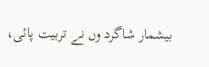بیشمار شاگرد وں نے تربیت پائی،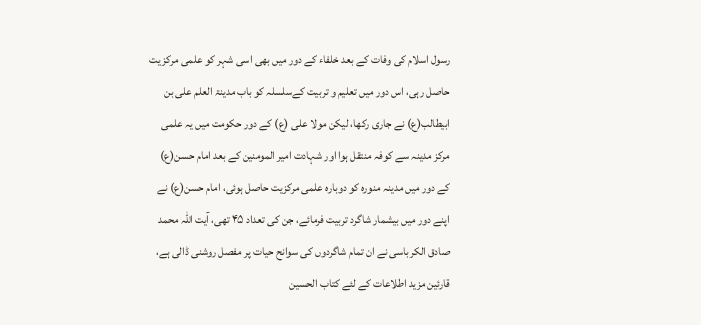رسول اسلام کی وفات کے بعد خلفاء کے دور میں بھی اسی شہر کو علمی مرکز یت حاصل رہی، اس دور میں تعلیم و تربیت کےسلسلہ کو باب مدینۃ العلم علی بن ابیطالب(ع) نے جاری رکھا، لیکن مولا علی (ع) کے دور حکومت میں یہ علمی مرکز مدینہ سے کوفہ منتقل ہوا اور شہادت امیر المومنین کے بعد امام حسن(ع) کے دور میں مدینہ منورہ کو دوبارہ علمی مرکزیت حاصل ہوئی، امام حسن(ع) نے اپنے دور میں بیشمار شاگرد تربیت فرمائے، جن کی تعداد ۴۵ تھی، آیت اللہ محمد صادق الکرباسی نے ان تمام شاگردوں کی سوانح حیات پر مفصل روشنی ڈالی ہے، قارئین مزید اطلاعات کے لئے کتاب الحسین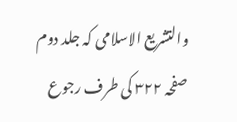والتشریع الاسلامی کہ جلد دوم صفحہ ۳۲۲ کی طرف رجوع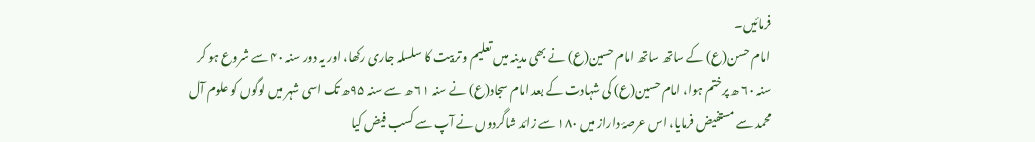فرمائیں۔
امام حسن(ع) کے ساتھ ساتھ امام حسین(ع) نے بھی مدینہ میں تعلیم و تربیت کا سلسلہ جاری رکھا، اور یہ دور سنہ ۴۰ سے شروع ہو کر سنہ ۶۰ ھ پرختم ہوا، امام حسین(ع) کی شہادت کے بعد امام سجاد(ع) نے سنہ ۶۱ ھ سے سنہ ۹۵ھ تک اسی شہر میں لوگوں کو علوم آل محمد سے مستفیض فرمایا، اس عرصۂ داراز میں ۱۸۰ سے زائد شاگردوں نے آپ سے کسب فیض کیا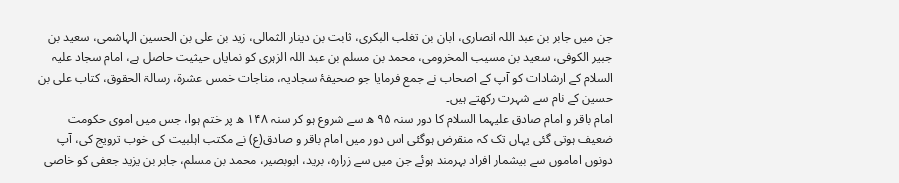جن میں جابر بن عبد اللہ انصاری، ابان بن تغلب البکری، ثابت بن دینار الثمالی، زید بن علی بن الحسین الہاشمی، سعید بن جبیر الکوفی، سعید بن مسیب المخرومی، محمد بن مسلم بن عبد اللہ الزہری کو نمایاں حیثیت حاصل ہے، امام سجاد علیہ السلام کے ارشادات کو آپ کے اصحاب نے جمع فرمایا جو صحیفۂ سجادیہ، مناجات خمس عشرۃ، رسالۃ الحقوق، کتاب علی بن حسین کے نام سے شہرت رکھتے ہیں۔
امام باقر و امام صادق علیہما السلام کا دور سنہ ۹۵ ھ سے شروع ہو کر سنہ ۱۴۸ ھ پر ختم ہوا، جس میں اموی حکومت ضعیف ہوتی گئی یہاں تک کہ منقرض ہوگئی اس دور میں امام باقر و صادق(ع) نے مکتب اہلبیت کی خوب ترویج کی، آپ دونوں اماموں سے بیشمار افراد بہرمند ہوئے جن میں سے زرارہ، برید، ابوبصیر، محمد بن مسلم، جابر بن یزید جعفی کو خاصی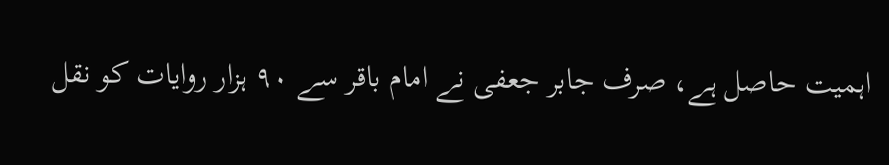اہمیت حاصل ہے، صرف جابر جعفی نے امام باقر سے ۹۰ ہزار روایات کو نقل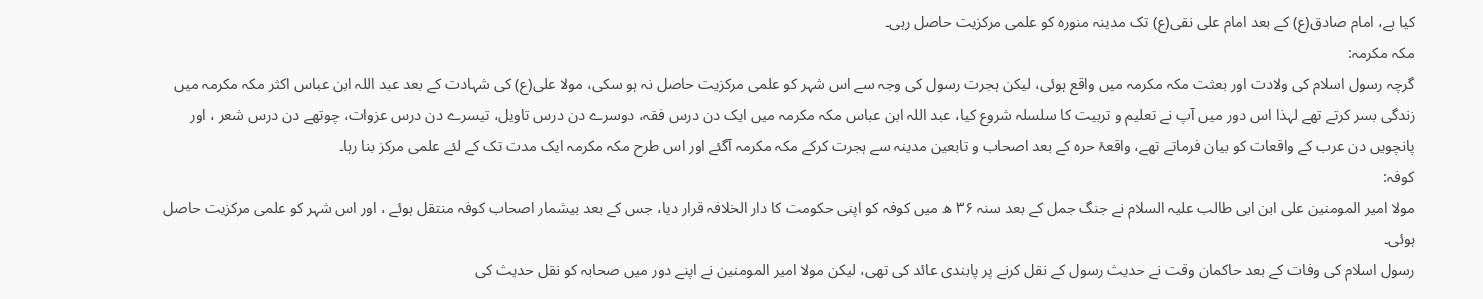کیا ہے، امام صادق(ع) کے بعد امام علی نقی(ع) تک مدینہ منورہ کو علمی مرکزیت حاصل رہی۔
مکہ مکرمہ:
گرچہ رسول اسلام کی ولادت اور بعثت مکہ مکرمہ میں واقع ہوئی، لیکن ہجرت رسول کی وجہ سے اس شہر کو علمی مرکزیت حاصل نہ ہو سکی، مولا علی(ع) کی شہادت کے بعد عبد اللہ ابن عباس اکثر مکہ مکرمہ میں زندگی بسر کرتے تھے لہذا اس دور میں آپ نے تعلیم و تربیت کا سلسلہ شروع کیا، عبد اللہ ابن عباس مکہ مکرمہ میں ایک دن درس فقہ، دوسرے دن درس تاویل، تیسرے دن درس عزوات، چوتھے دن درس شعر ، اور پانچویں دن عرب کے واقعات کو بیان فرماتے تھے، واقعۂ حرہ کے بعد اصحاب و تابعین مدینہ سے ہجرت کرکے مکہ مکرمہ آگئے اور اس طرح مکہ مکرمہ ایک مدت تک کے لئے علمی مرکز بنا رہا۔
کوفہ:
مولا امیر المومنین علی ابن ابی طالب علیہ السلام نے جنگ جمل کے بعد سنہ ۳۶ ھ میں کوفہ کو اپنی حکومت کا دار الخلافہ قرار دیا، جس کے بعد بیشمار اصحاب کوفہ منتقل ہوئے ، اور اس شہر کو علمی مرکزیت حاصل ہوئی۔
رسول اسلام کی وفات کے بعد حاکمان وقت نے حدیث رسول کے نقل کرنے پر پابندی عائد کی تھی، لیکن مولا امیر المومنین نے اپنے دور میں صحابہ کو نقل حدیث کی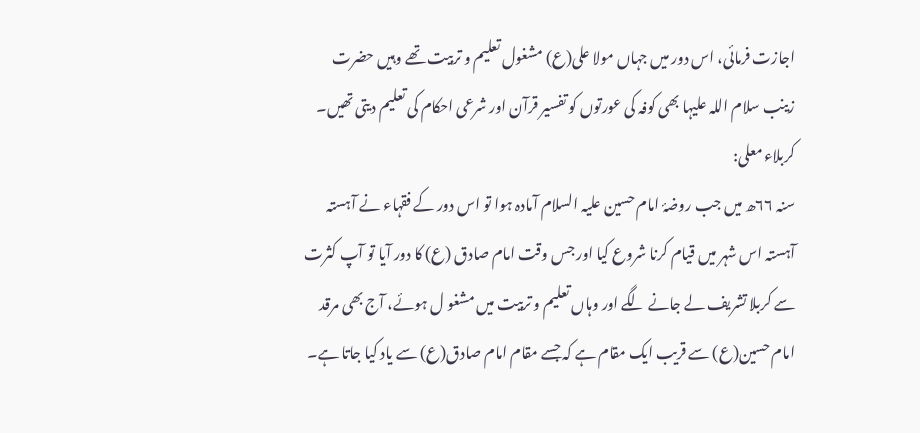اجازت فرمائی، اس دور میں جہاں مولا علی(ع) مشغول تعلیم و تربیت تھے وہیں حضرت زینب سلام اللہ علیہا بھی کوفہ کی عورتوں کو تفسیر قرآن اور شرعی احکام کی تعلیم دیتی تھیں۔
کربلاء معلی:
سنہ ۶۶ھ میں جب روضۂ امام حسین علیہ السلام آمادہ ہوا تو اس دور کے فقہاء نے آہستہ آہستہ اس شہر میں قیام کرنا شروع کیا اور جس وقت امام صادق (ع) کا دور آیا تو آپ کثرت سے کربلا تشریف لے جانے لگے اور وہاں تعلیم و تربیت میں مشغو ل ہوئے، آج بھی مرقد امام حسین(ع) سے قریب ایک مقام ہے کہ جسے مقام امام صادق(ع) سے یاد کیا جاتا ہے۔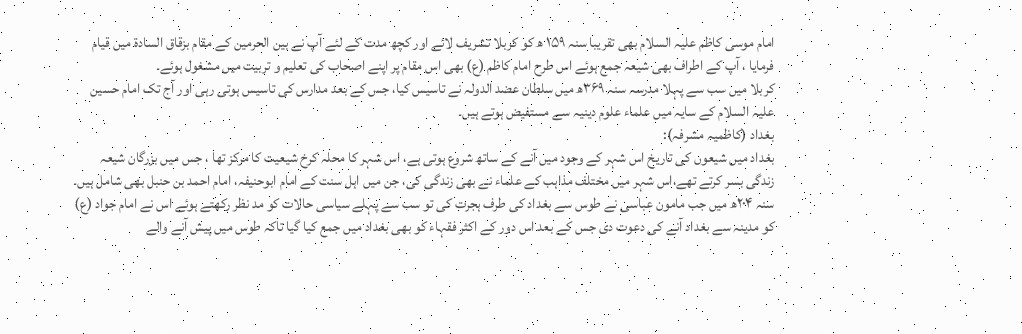امام موسی کاظم علیہ السلام بھی تقریبا سنہ ۱۵۹ ھ کو کربلا تشریف لائے اور کچھ مدت کے لئے آپ نے بین الحرمین کے مقام بزقاق السادۃ میں قیام فرمایا ، آپ کے اطراف بھی شیعہ جمع ہوئے اس طرح امام کاظم (ع) بھی اس مقام پر اپنے اصحاب کی تعلیم و تربیت میں مشغول ہوئے۔
کربلا میں سب سے پہلا مدرسہ سنہ ۳۶۹ھ میں سلطان عضد الدولہ نے تاسیس کیا، جس کے بعد مدارس کی تاسیس ہوتی رہی اور آج تک امام حسین علیہ السلام کے سایہ میں علماء علوم دینیہ سے مستفیض ہوتے ہیں۔
بغداد (کاظمیہ مشرفہ):
بغداد میں شیعوں کی تاریخ اس شہر کے وجود میں آنے کے ساتھ شروع ہوتی ہے، اس شہر کا محلہ کرخ شیعیت کا مرکز تھا ، جس میں بزرگان شیعہ زندگی بسر کرتے تھے،اس شہر میں مختلف مذاہب کے علماء نے بھی زندگی کی، جن میں اہل سنت کے امام ابوحنیفہ، امام احمد بن حنبل بھی شامل ہیں۔
سنہ ۲۰۴ھ میں جب مامون عباسی نے طوس سے بغداد کی طرف ہجرت کی تو سب سے پہلے سیاسی حالات کو مد نظر رکھتے ہوئے اس نے امام جواد (ع) کو مدینہ سے بغداد آنے کی دعوت دی جس کے بعد اس دور کے اکثر فقہاء کو بھی بغداد میں جمع کیا گیا تاکہ طوس میں پیش آنے والے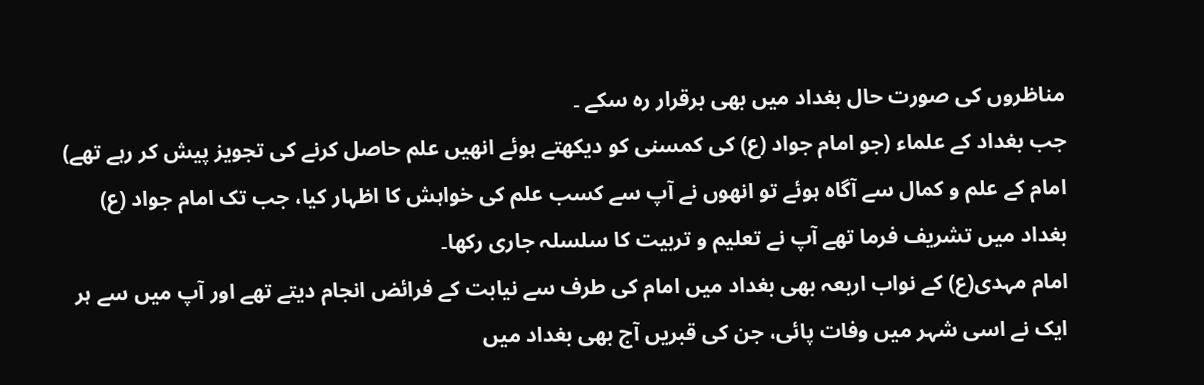مناظروں کی صورت حال بغداد میں بھی برقرار رہ سکے ۔
جب بغداد کے علماء (جو امام جواد (ع) کی کمسنی کو دیکھتے ہوئے انھیں علم حاصل کرنے کی تجویز پیش کر رہے تھے) امام کے علم و کمال سے آگاہ ہوئے تو انھوں نے آپ سے کسب علم کی خواہش کا اظہار کیا، جب تک امام جواد (ع) بغداد میں تشریف فرما تھے آپ نے تعلیم و تربیت کا سلسلہ جاری رکھا۔
امام مہدی(ع) کے نواب اربعہ بھی بغداد میں امام کی طرف سے نیابت کے فرائض انجام دیتے تھے اور آپ میں سے ہر ایک نے اسی شہر میں وفات پائی، جن کی قبریں آج بھی بغداد میں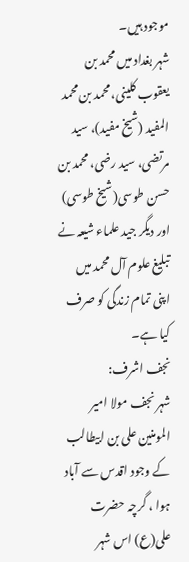موجود ہیں۔
شہر بغداد میں محمد بن یعقوب کلینی، محمد بن محمد المفید (شیخ مفید)، سید مرتضی، سید رضی، محمد بن حسن طوسی(شیخ طوسی) اور دیگر جید علماء شیعہ نے تبلیغ علوم آل محمد میں اپنی تمام زندگی کو صرف کیا ہے۔
نجف اشرف:
شہر نجف مولا امیر المومنین علی بن ابیطالب کے وجود اقدس سے آباد ہوا ، گرچہ حضرت علی(ع) اس شہر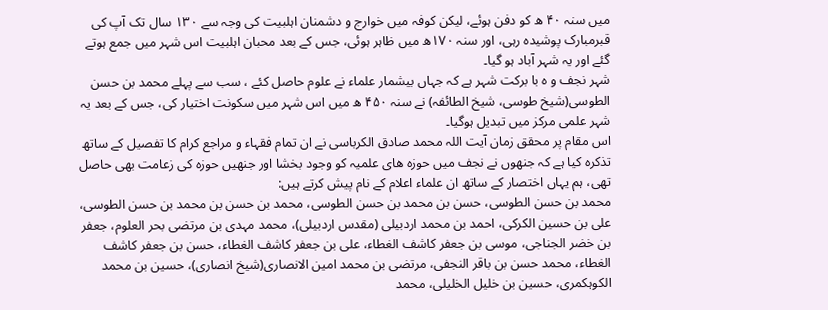میں سنہ ۴۰ ھ کو دفن ہوئے، لیکن کوفہ میں خوارج و دشمنان اہلبیت کی وجہ سے ۱۳۰ سال تک آپ کی قبرمبارک پوشیدہ رہی، اور سنہ ۱۷۰ھ میں ظاہر ہوئی، جس کے بعد محبان اہلبیت اس شہر میں جمع ہوتے گئے اور یہ شہر آباد ہو گیا۔
شہر نجف و ہ با برکت شہر ہے کہ جہاں بیشمار علماء نے علوم حاصل کئے ، سب سے پہلے محمد بن حسن الطوسی(شیخ طوسی، شیخ الطائفہ) نے سنہ ۴۵۰ ھ میں اس شہر میں سکونت اختیار کی، جس کے بعد یہ شہر علمی مرکز میں تبدیل ہوگیا۔
اس مقام پر محقق زمان آیت اللہ محمد صادق الکرباسی نے ان تمام فقہاء و مراجع کرام کا تفصیل کے ساتھ تذکرہ کیا ہے کہ جنھوں نے نجف میں حوزہ ھای علمیہ کو وجود بخشا اور جنھیں حوزہ کی زعامت بھی حاصل تھی، ہم یہاں اختصار کے ساتھ ان علماء اعلام کے نام پیش کرتے ہیں:
محمد بن حسن الطوسی، حسن بن محمد بن حسن الطوسی، محمد بن حسن بن محمد بن حسن الطوسی، علی بن حسین الکرکی، احمد بن محمد اردبیلی (مقدس اردبیلی)، محمد مہدی بن مرتضی بحر العلوم، جعفر بن خضر الجناجی، موسی بن جعفر کاشف الغطاء، علی بن جعفر کاشف الغطاء، حسن بن جعفر کاشف الغطاء، محمد حسن بن باقر النجفی، مرتضی بن محمد امین الانصاری(شیخ انصاری)، حسین بن محمد الکوہکمری، حسین بن خلیل الخلیلی، محمد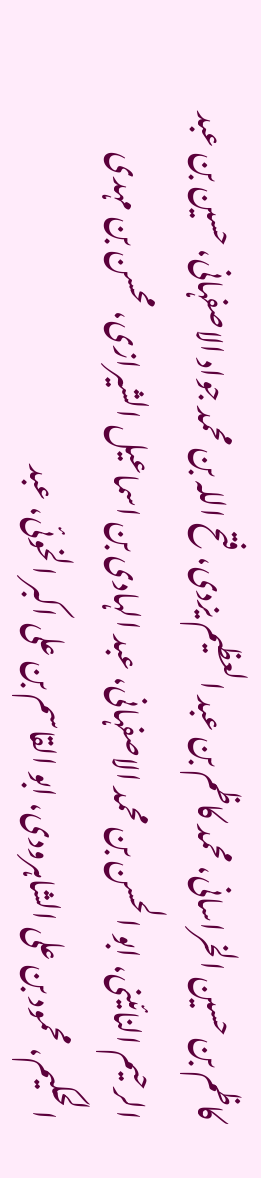کاظم بن حسین الخراسانی، محمد کاظم بن عبد العظیم یزدی، فتح اللہ بن محمد جواد الاصفہانی، حسین بن عبد الرحیم النائینی، ابو الحسن بن محمد الاصفہانی، عبد الہادی بن اسماعیل الشیرازی، محسن بن مہدی الحکیم، محمود بن علی الشاہرودی، ابو القاسم بن علی اکبر الخوئی، عبد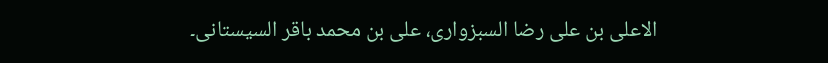الاعلی بن علی رضا السبزواری، علی بن محمد باقر السیستانی۔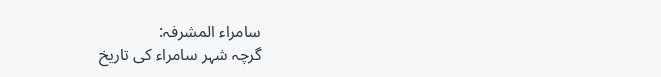سامراء المشرفہ:
گرچہ شہر سامراء کی تاریخ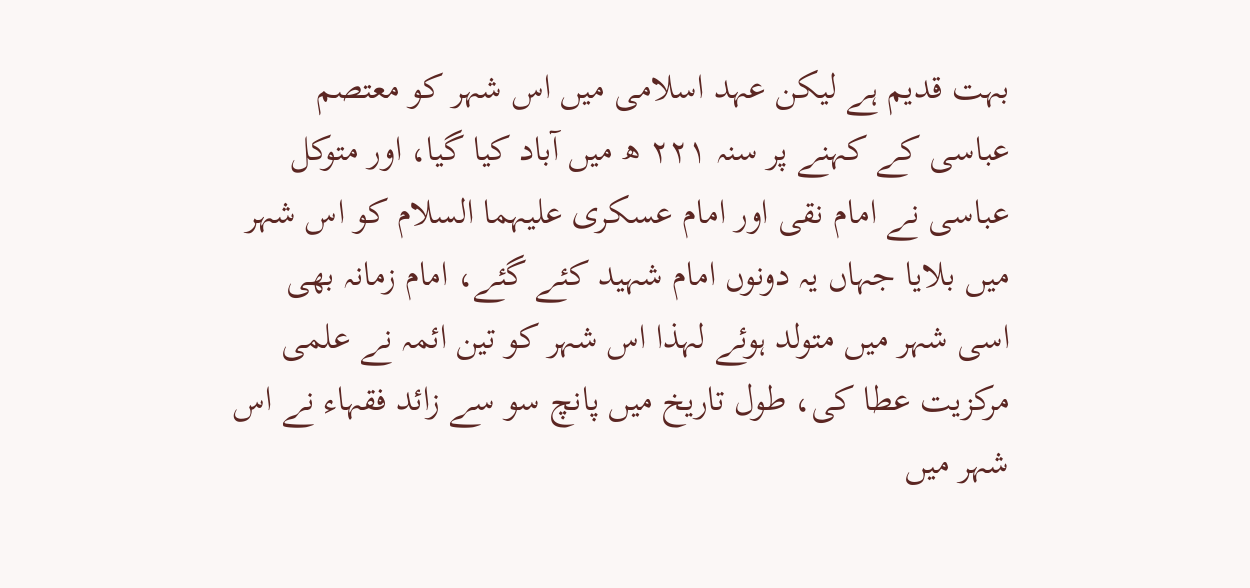بہت قدیم ہے لیکن عہد اسلامی میں اس شہر کو معتصم عباسی کے کہنے پر سنہ ۲۲۱ ھ میں آباد کیا گیا، اور متوکل عباسی نے امام نقی اور امام عسکری علیہما السلام کو اس شہر میں بلایا جہاں یہ دونوں امام شہید کئے گئے، امام زمانہ بھی اسی شہر میں متولد ہوئے لہذا اس شہر کو تین ائمہ نے علمی مرکزیت عطا کی، طول تاریخ میں پانچ سو سے زائد فقہاء نے اس شہر میں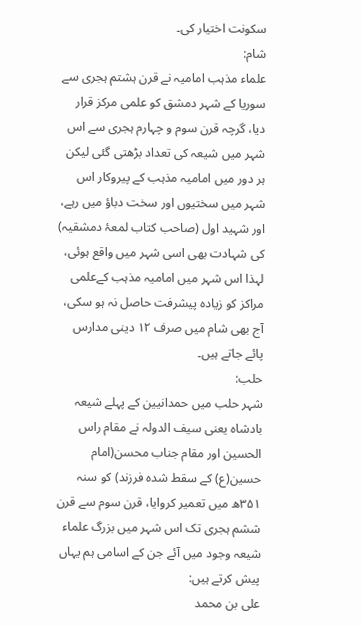سکونت اختیار کی۔
شام:
علماء مذہب امامیہ نے قرن ہشتم ہجری سے سوریا کے شہر دمشق کو علمی مرکز قرار دیا، گرچہ قرن سوم و چہارم ہجری سے اس شہر میں شیعہ کی تعداد بڑھتی گئی لیکن ہر دور میں امامیہ مذہب کے پیروکار اس شہر میں سختیوں اور سخت دباؤ میں رہے، اور شہید اول (صاحب کتاب لمعۂ دمشقیہ) کی شہادت بھی اسی شہر میں واقع ہوئی، لہذا اس شہر میں امامیہ مذہب کےعلمی مراکز کو زیادہ پیشرفت حاصل نہ ہو سکی، آج بھی شام میں صرف ۱۲ دینی مدارس پائے جاتے ہیں۔
حلب:
شہر حلب میں حمدانیین کے پہلے شیعہ بادشاہ یعنی سیف الدولہ نے مقام راس الحسین اور مقام جناب محسن(امام حسین(ع) کے سقط شدہ فرزند) کو سنہ ۳۵۱ھ میں تعمیر کروایا، قرن سوم سے قرن ششم ہجری تک اس شہر میں بزرگ علماء شیعہ وجود میں آئے جن کے اسامی ہم یہاں پیش کرتے ہیں:
علی بن محمد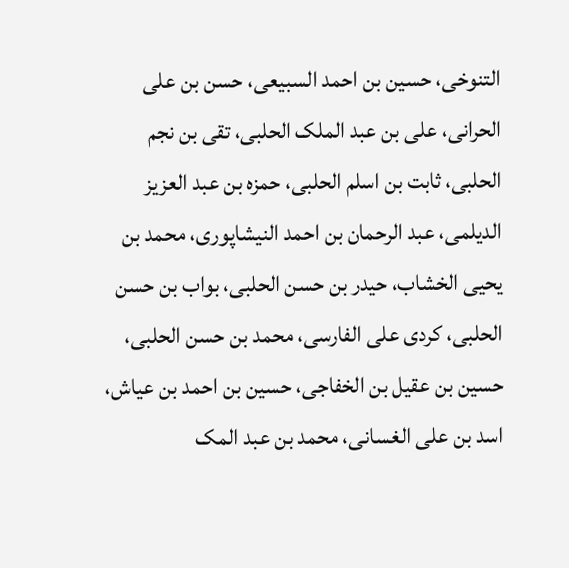التنوخی، حسین بن احمد السبیعی، حسن بن علی الحرانی، علی بن عبد الملک الحلبی، تقی بن نجم الحلبی، ثابت بن اسلم الحلبی، حمزہ بن عبد العزیز الدیلمی، عبد الرحمان بن احمد النیشاپوری، محمد بن یحیی الخشاب، حیدر بن حسن الحلبی، بواب بن حسن الحلبی، کردی علی الفارسی، محمد بن حسن الحلبی، حسین بن عقیل بن الخفاجی، حسین بن احمد بن عیاش، اسد بن علی الغسانی، محمد بن عبد المک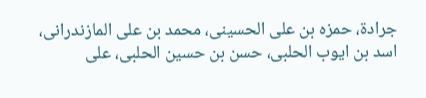جرادۃ، حمزہ بن علی الحسینی، محمد بن علی المازندرانی، اسد بن ایوب الحلبی، حسن بن حسین الحلبی، علی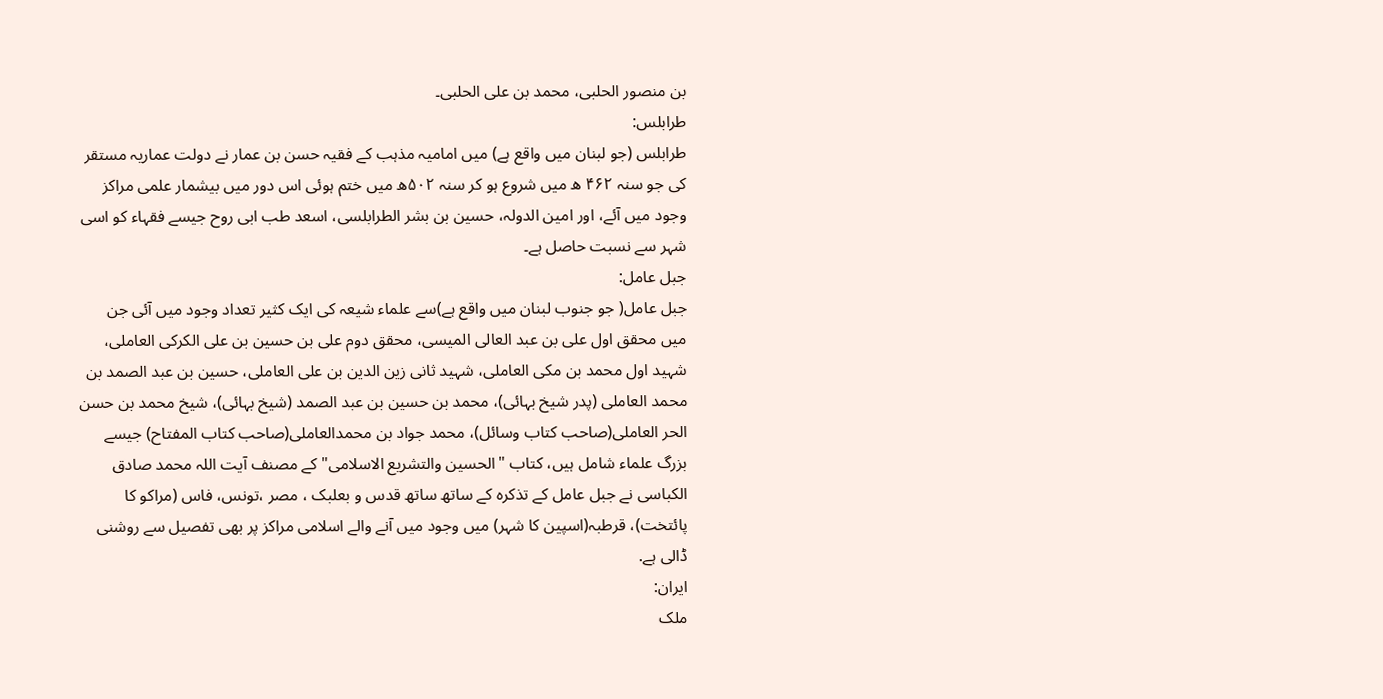بن منصور الحلبی، محمد بن علی الحلبی۔
طرابلس:
طرابلس (جو لبنان میں واقع ہے) میں امامیہ مذہب کے فقیہ حسن بن عمار نے دولت عماریہ مستقر کی جو سنہ ۴۶۲ ھ میں شروع ہو کر سنہ ۵۰۲ھ میں ختم ہوئی اس دور میں بیشمار علمی مراکز وجود میں آئے، اور امین الدولہ، حسین بن بشر الطرابلسی، اسعد طب ابی روح جیسے فقہاء کو اسی شہر سے نسبت حاصل ہے۔
جبل عامل:
جبل عامل( جو جنوب لبنان میں واقع ہے)سے علماء شیعہ کی ایک کثیر تعداد وجود میں آئی جن میں محقق اول علی بن عبد العالی المیسی، محقق دوم علی بن حسین بن علی الکرکی العاملی، شہید اول محمد بن مکی العاملی، شہید ثانی زین الدین بن علی العاملی، حسین بن عبد الصمد بن محمد العاملی (پدر شیخ بہائی)، محمد بن حسین بن عبد الصمد (شیخ بہائی)، شیخ محمد بن حسن الحر العاملی(صاحب کتاب وسائل)، محمد جواد بن محمدالعاملی(صاحب کتاب المفتاح) جیسے بزرگ علماء شامل ہیں، کتاب "الحسین والتشریع الاسلامی" کے مصنف آیت اللہ محمد صادق الکباسی نے جبل عامل کے تذکرہ کے ساتھ ساتھ قدس و بعلبک ، مصر ،تونس، فاس (مراکو کا پائتخت)، قرطبہ(اسپین کا شہر) میں وجود میں آنے والے اسلامی مراکز پر بھی تفصیل سے روشنی ڈالی ہے.
ایران:
ملک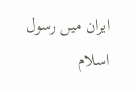ایران میں رسول اسلام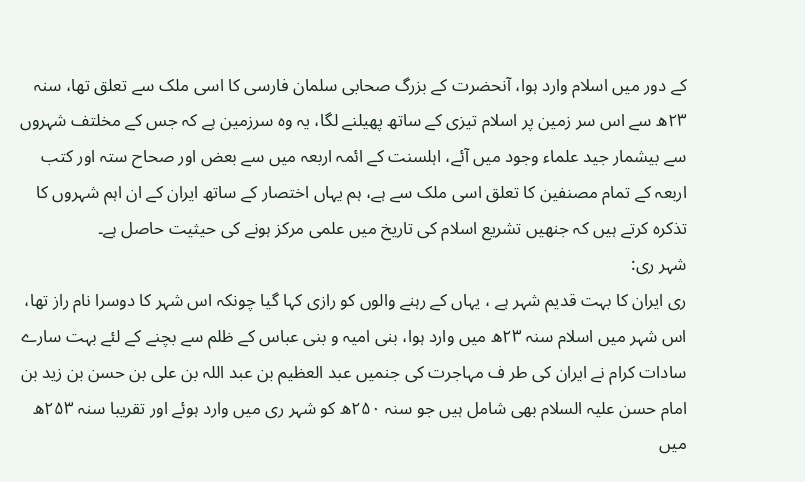کے دور میں اسلام وارد ہوا، آنحضرت کے بزرگ صحابی سلمان فارسی کا اسی ملک سے تعلق تھا، سنہ ۲۳ھ سے اس سر زمین پر اسلام تیزی کے ساتھ پھیلنے لگا، یہ وہ سرزمین ہے کہ جس کے مخلتف شہروں سے بیشمار جید علماء وجود میں آئے، اہلسنت کے ائمہ اربعہ میں سے بعض اور صحاح ستہ اور کتب اربعہ کے تمام مصنفین کا تعلق اسی ملک سے ہے، ہم یہاں اختصار کے ساتھ ایران کے ان اہم شہروں کا تذکرہ کرتے ہیں کہ جنھیں تشریع اسلام کی تاریخ میں علمی مرکز ہونے کی حیثیت حاصل ہے۔
شہر ری:
ری ایران کا بہت قدیم شہر ہے ، یہاں کے رہنے والوں کو رازی کہا گیا چونکہ اس شہر کا دوسرا نام راز تھا، اس شہر میں اسلام سنہ ۲۳ھ میں وارد ہوا، بنی امیہ و بنی عباس کے ظلم سے بچنے کے لئے بہت سارے سادات کرام نے ایران کی طر ف مہاجرت کی جنمیں عبد العظیم بن عبد اللہ بن علی بن حسن بن زید بن امام حسن علیہ السلام بھی شامل ہیں جو سنہ ۲۵۰ھ کو شہر ری میں وارد ہوئے اور تقریبا سنہ ۲۵۳ھ میں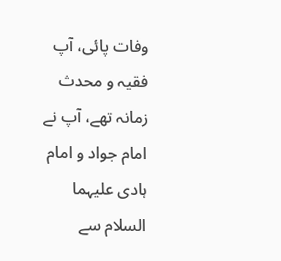وفات پائی، آپ فقیہ و محدث زمانہ تھے، آپ نے امام جواد و امام ہادی علیہما السلام سے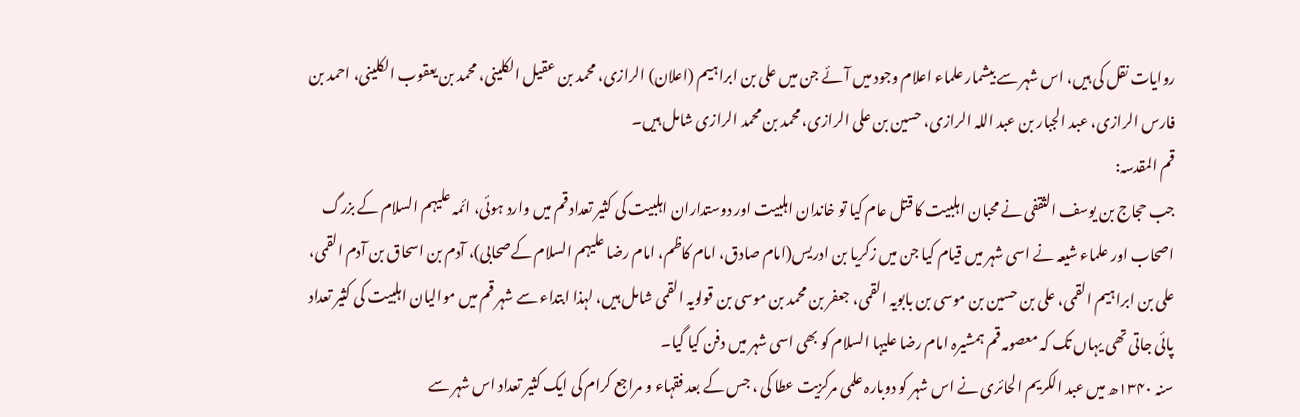روایات نقل کی ہیں، اس شہر سے بیشمار علماء اعلام وجود میں آئے جن میں علی بن ابراہیم (اعلان) الرازی، محمد بن عقیل الکلینی، محمد بن یعقوب الکلینی، احمد بن فارس الرازی، عبد الجبار بن عبد اللہ الرازی، حسین بن علی الرازی، محمد بن محمد الرازی شامل ہیں۔
قم المقدسہ:
جب حجاج بن یوسف الثقفی نے محبان اہلبیت کا قتل عام کیا تو خاندان اہلبیت اور دوستداران اہلبیت کی کثیر تعداد قم میں وارد ہوئی، ائمہ علیہم السلام کے بزرگ اصحاب اور علماء شیعہ نے اسی شہر میں قیام کیا جن میں زکریا بن ادریس(امام صادق، امام کاظم، امام رضا علیہم السلام کےصحابی)، آدم بن اسحاق بن آدم القمی، علی بن ابراہیم القمی، علی بن حسین بن موسی بن بابویہ القمی، جعفر بن محمد بن موسی بن قولویہ القمی شامل ہیں، لہذا ابتداء سے شہر قم میں موالیان اہلبیت کی کثیر تعداد پائی جاتی تھی یہاں تک کہ معصومہ قم ہمشیرہ امام رضا علیہا السلام کو بھی اسی شہر میں دفن کیا گیا۔
سنہ ۱۳۴۰ھ میں عبد الکریم الحائری نے اس شہر کو دوبارہ علمی مرکزیت عطا کی ، جس کے بعد فقہاء و مراجع کرام کی ایک کثیر تعداد اس شہر سے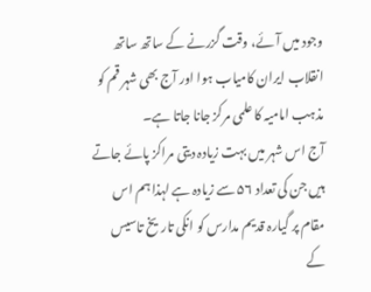وجود میں آئے، وقت گزرنے کے ساتھ ساتھ انقلاب ایران کامیاب ہوا اور آج بھی شہر قم کو مذہب امامیہ کا علمی مرکز جانا جاتا ہے۔
آج اس شہر میں بہت زیادہ دیتی مراکز پائے جاتے ہیں جن کی تعداد ۵۶ سے زیادہ ہے لہذا ہم اس مقام پر گیارہ قدیم مدارس کو انکی تاریخ تاسیس کے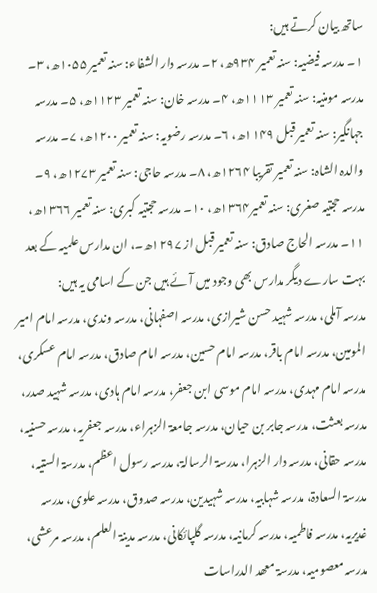ساتھ بیان کرتے ہیں:
۱۔ مدرسہ فیضیہ: سنہ تعمیر ۹۳۴ھ، ۲۔ مدرسہ دار الشفاء: سنہ تعمیر ۱۰۵۵ھ، ۳۔ مدرسہ مومنیہ: سنہ تعمیر ۱۱۱۳ھ، ۴۔ مدرسہ خان: سنہ تعمیر ۱۱۲۳ھ، ۵۔ مدرسہ جہانگیر: سنہ تعمیر قبل ۱۱۴۹ھ، ۶۔ مدرسہ رضویہ: سنہ تعمیر ۱۲۰۰ھ، ۷۔ مدرسہ والدہ الشاہ: سنہ تعمیر تقریبا ۱۲۶۴ھ، ۸۔ مدرسہ حاجی: سنہ تعمیر ۱۲۷۳ھ، ۹۔ مدرسہ حجتیہ صغری: سنہ تعمیر۱۳۶۴ھ، ۱۰۔ مدرسہ حجتیہ کبری: سنہ تعمیر ۱۳۶۶ھ، ۱۱۔ مدرسہ الحاج صادق: سنہ تعمیر قبل از ۱۲۹۷ھ۔، ان مدارس علمیہ کے بعد بہت سارے دیگر مدارس بھی وجود میں آئے ہیں جن کے اسامی یہ ہیں:
مدرسہ آملی، مدرسہ شہید حسن شیرازی، مدرسہ اصفہانی، مدرسہ وندی، مدرسہ امام امیر المومین، مدرسہ امام باقر، مدرسہ امام حسین، مدرسہ امام صادق، مدرسہ امام عسکری، مدرسہ امام مہدی، مدرسہ امام موسی ابن جعفر، مدرسہ امام ہادی، مدرسہ شہید صدر، مدرسہ بعثت، مدرسہ جابر بن حیان، مدرسہ جامعۃ الزہراء، مدرسہ جعفریہ، مدرسہ حسنیہ، مدرسہ حقانی، مدرسہ دار الزہرا، مدرسۃ الرسالۃ، مدرسہ رسول اعظم، مدرسۃ الستیہ، مدرسۃ السعادۃ، مدرسہ شہابیہ، مدرسہ شہیدین، مدرسہ صدوق، مدرسہ علوی، مدرسہ غدیریہ، مدرسہ فاطمیہ، مدرسہ کرمانیہ، مدرسہ گلپائکانی، مدرسہ مدینۃ العلم، مدرسہ مرعشی، مدرسہ معصومیہ، مدرسۃ معھد الدراسات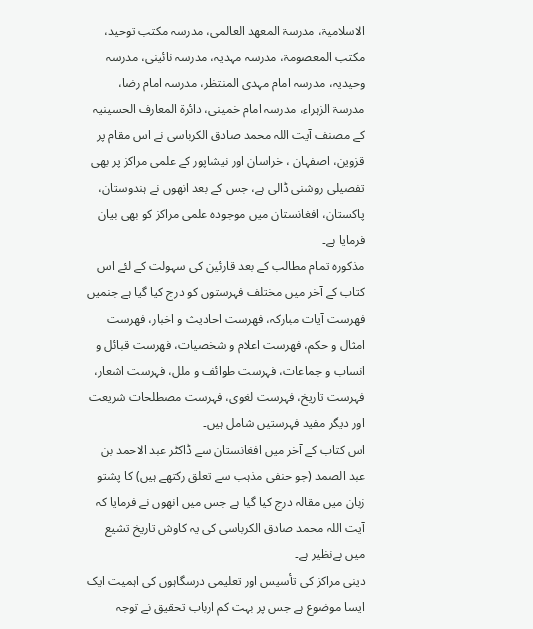الاسلامیۃ، مدرسۃ المعھد العالمی، مدرسہ مکتب توحید، مکتب المعصومۃ، مدرسہ مہدیہ، مدرسہ نائینی، مدرسہ وحیدیہ، مدرسہ امام مہدی المنتظر، مدرسہ امام رضا، مدرسۃ الزہراء، مدرسہ امام خمینی، دائرۃ المعارف الحسینیہ کے مصنف آیت اللہ محمد صادق الکرباسی نے اس مقام پر قزوین، اصفہان ، خراسان اور نیشاپور کے علمی مراکز پر بھی تفصیلی روشنی ڈالی ہے، جس کے بعد انھوں نے ہندوستان، پاکستان، افغانستان میں موجودہ علمی مراکز کو بھی بیان فرمایا ہے۔
مذکورہ تمام مطالب کے بعد قارئین کی سہولت کے لئے اس کتاب کے آخر میں مختلف فہرستوں کو درج کیا گیا ہے جنمیں فھرست آیات مبارکہ، فھرست احادیث و اخبار، فھرست امثال و حکم، فھرست اعلام و شخصیات، فھرست قبائل و انساب و جماعات، فہرست طوائف و ملل، فہرست اشعار، فہرست تاریخ، فہرست لغوی، فہرست مصطلحات شریعت اور دیگر مفید فہرستیں شامل ہیں۔
اس کتاب کے آخر میں افغانستان سے ڈاکٹر عبد الاحمد بن عبد الصمد (جو حنفی مذہب سے تعلق رکتھے ہیں) کا پشتو زبان میں مقالہ درج کیا گیا ہے جس میں انھوں نے فرمایا کہ آیت اللہ محمد صادق الکرباسی کی یہ کاوش تاریخ تشیع میں بےنظیر ہے۔
دینی مراکز کی تأسیس اور تعلیمی درسگاہوں کی اہمیت ایک ایسا موضوع ہے جس پر بہت کم ارباب تحقیق نے توجہ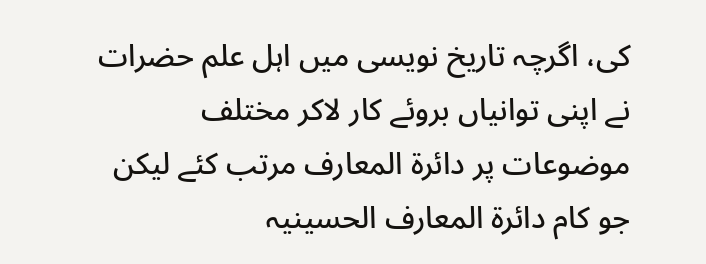کی، اگرچہ تاریخ نویسی میں اہل علم حضرات نے اپنی توانیاں بروئے کار لاکر مختلف موضوعات پر دائرۃ المعارف مرتب کئے لیکن جو کام دائرۃ المعارف الحسینیہ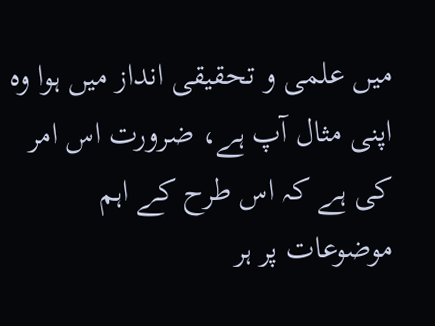میں علمی و تحقیقی انداز میں ہوا وہ اپنی مثال آپ ہے، ضرورت اس امر کی ہے کہ اس طرح کے اہم موضوعات پر ہر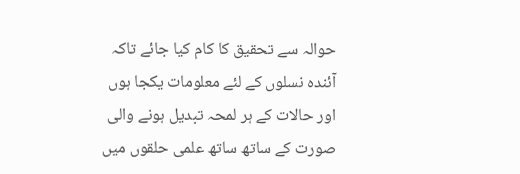حوالہ سے تحقیق کا کام کیا جائے تاکہ آئندہ نسلوں کے لئے معلومات یکجا ہوں اور حالات کے ہر لمحہ تبدیل ہونے والی صورت کے ساتھ ساتھ علمی حلقوں میں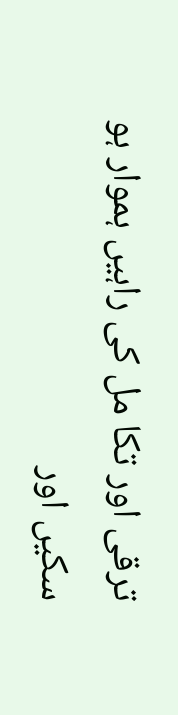ترقی اور تکا مل کی راہیں ہموار ہو سکیں اور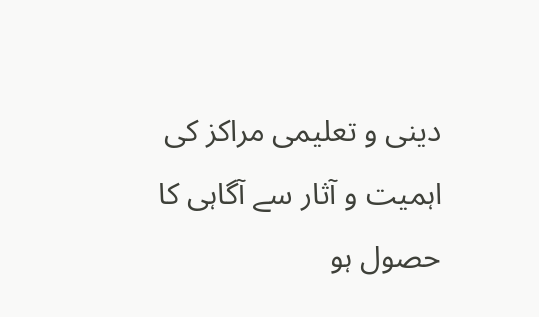دینی و تعلیمی مراکز کی اہمیت و آثار سے آگاہی کا حصول ہو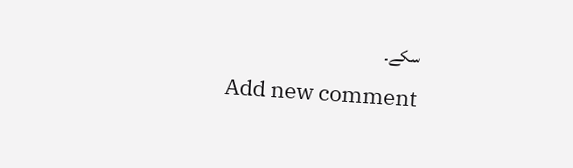سکے۔
Add new comment